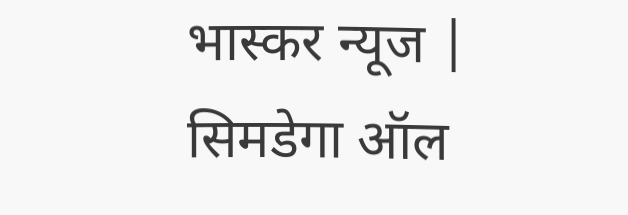भास्कर न्यूज | सिमडेगा ऑल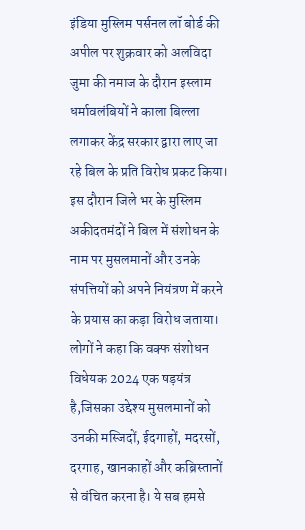इंडिया मुस्लिम पर्सनल लॉ बोर्ड की अपील पर शुक्रवार को अलविदा जुमा की नमाज के दौरान इस्लाम धर्मावलंबियों ने काला बिल्ला लगाकर केंद्र सरकार द्वारा लाए जा रहे बिल के प्रति विरोध प्रकट किया। इस दौरान जिले भर के मुस्लिम अकीदतमंदों ने बिल में संशोधन के नाम पर मुसलमानों और उनके संपत्तियों को अपने नियंत्रण में करने के प्रयास का कड़ा विरोध जताया। लोगों ने कहा कि वक्फ संशोधन विधेयक 2024 एक षड़यंत्र है,जिसका उद्देश्य मुसलमानों को उनकी मस्जिदों, ईदगाहों, मदरसों, दरगाह, खानकाहों और कब्रिस्तानों से वंचित करना है। ये सब हमसे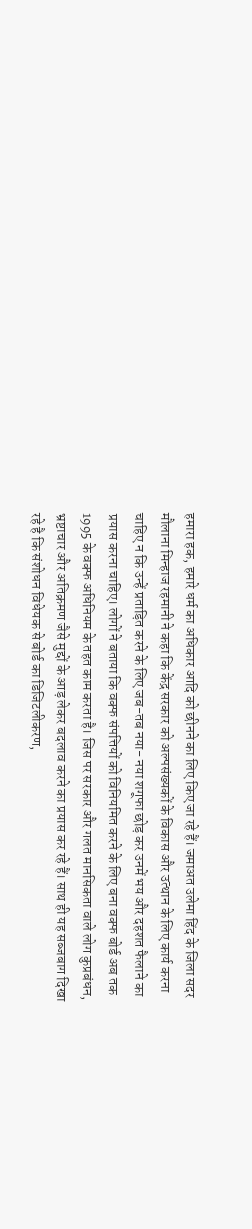हमारा हक, हमारे धर्म का अधिकार आदि को छीनने का लिए किए जा रहे हैं। जमाअत उलेमा हिंद के जिला सदर मौलाना मिन्हाज रहमानी ने कहा कि केंद्र सरकार को अल्पसंख्यकों के विकास और उत्थान के लिए कार्य करना चाहिए न कि उन्हें प्रताड़ित करने के लिए जब-तब नया- नया शगूफा छोड़ कर उनमें भय और दहशत फैलाने का प्रयास करना चाहिए। लोगों ने बताया कि वक्फ संपत्तियों को विनियमित करने के लिए बना वक्फ बोर्ड अब तक 1995 के वक्फ अधिनियम के तहत काम करता है। जिस पर सरकार और गलत मानसिकता वाले लोग कुप्रबंधन, भ्रष्टाचार और अतिक्रमण जैसे मुद्दों के आड़ लेकर बदलाव करने का प्रयास कर रहे हैं। साथ ही यह सब्जबाग दिखा रहे है कि संशोधन विधेयक से बोर्ड का डिजिटलीकरण,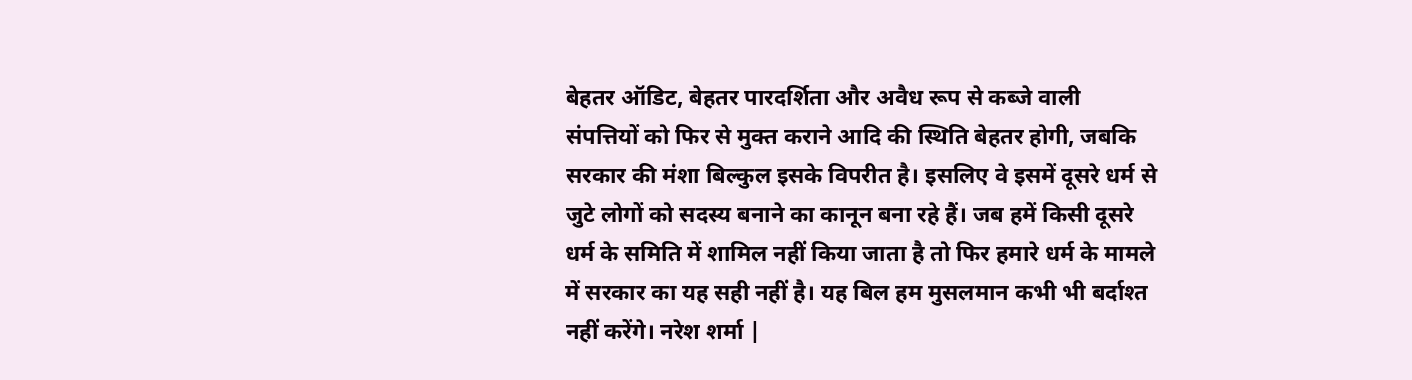बेहतर ऑडिट, बेहतर पारदर्शिता और अवैध रूप से कब्जे वाली संपत्तियों को फिर से मुक्त कराने आदि की स्थिति बेहतर होगी, जबकि सरकार की मंशा बिल्कुल इसके विपरीत है। इसलिए वे इसमें दूसरे धर्म से जुटे लोगों को सदस्य बनाने का कानून बना रहे हैं। जब हमें किसी दूसरे धर्म के समिति में शामिल नहीं किया जाता है तो फिर हमारे धर्म के मामले में सरकार का यह सही नहीं है। यह बिल हम मुसलमान कभी भी बर्दाश्त नहीं करेंगे। नरेश शर्मा |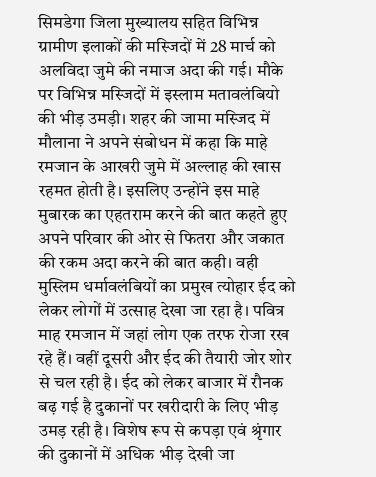सिमडेगा जिला मुख्यालय सहित विभिन्न ग्रामीण इलाकों की मस्जिदों में 28 मार्च को अलविदा जुमे की नमाज अदा की गई। मौके पर विभिन्न मस्जिदों में इस्लाम मतावलंबियो की भीड़ उमड़ी। शहर की जामा मस्जिद में मौलाना ने अपने संबोधन में कहा कि माहे रमजान के आखरी जुमे में अल्लाह की खास रहमत होती है। इसलिए उन्होंने इस माहे मुबारक का एहतराम करने की बात कहते हुए अपने परिवार की ओर से फितरा और जकात की रकम अदा करने की बात कही। वही मुस्लिम धर्मावलंबियों का प्रमुख त्योहार ईद को लेकर लोगों में उत्साह देखा जा रहा है। पवित्र माह रमजान में जहां लोग एक तरफ रोजा रख रहे हैं। वहीं दूसरी और ईद की तैयारी जोर शोर से चल रही है। ईद को लेकर बाजार में रौनक बढ़ गई है दुकानों पर खरीदारी के लिए भीड़ उमड़ रही है। विशेष रूप से कपड़ा एवं श्रृंगार की दुकानों में अधिक भीड़ देखी जा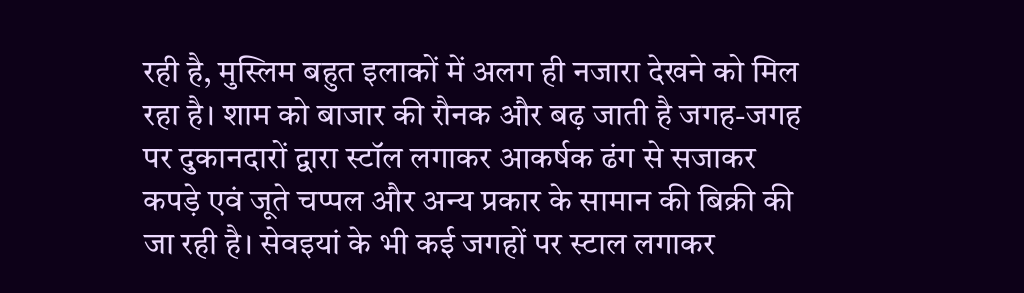रही है, मुस्लिम बहुत इलाकों में अलग ही नजारा देखने को मिल रहा है। शाम को बाजार की रौनक और बढ़ जाती है जगह-जगह पर दुकानदारों द्वारा स्टॉल लगाकर आकर्षक ढंग से सजाकर कपड़े एवं जूते चप्पल और अन्य प्रकार के सामान की बिक्री की जा रही है। सेवइयां के भी कई जगहों पर स्टाल लगाकर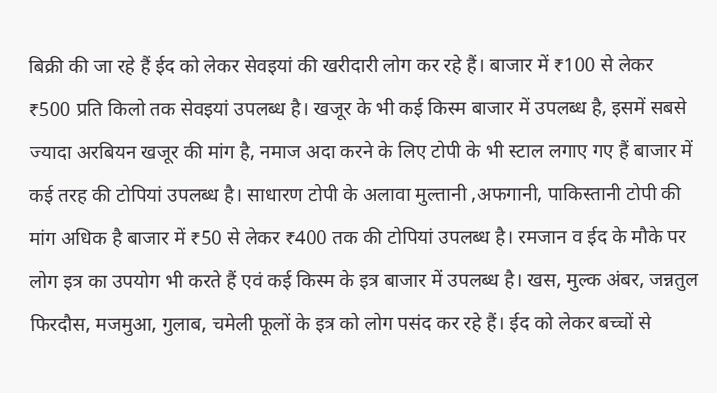बिक्री की जा रहे हैं ईद को लेकर सेवइयां की खरीदारी लोग कर रहे हैं। बाजार में ₹100 से लेकर ₹500 प्रति किलो तक सेवइयां उपलब्ध है। खजूर के भी कई किस्म बाजार में उपलब्ध है, इसमें सबसे ज्यादा अरबियन खजूर की मांग है, नमाज अदा करने के लिए टोपी के भी स्टाल लगाए गए हैं बाजार में कई तरह की टोपियां उपलब्ध है। साधारण टोपी के अलावा मुल्तानी ,अफगानी, पाकिस्तानी टोपी की मांग अधिक है बाजार में ₹50 से लेकर ₹400 तक की टोपियां उपलब्ध है। रमजान व ईद के मौके पर लोग इत्र का उपयोग भी करते हैं एवं कई किस्म के इत्र बाजार में उपलब्ध है। खस, मुल्क अंबर, जन्नतुल फिरदौस, मजमुआ, गुलाब, चमेली फूलों के इत्र को लोग पसंद कर रहे हैं। ईद को लेकर बच्चों से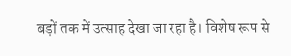बड़ों तक में उत्साह देखा जा रहा है। विशेष रूप से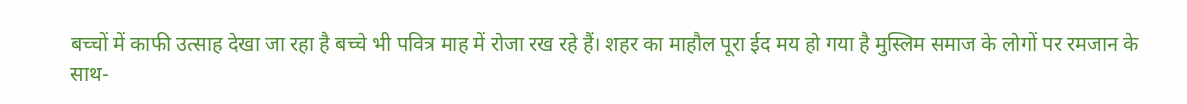बच्चों में काफी उत्साह देखा जा रहा है बच्चे भी पवित्र माह में रोजा रख रहे हैं। शहर का माहौल पूरा ईद मय हो गया है मुस्लिम समाज के लोगों पर रमजान के साथ-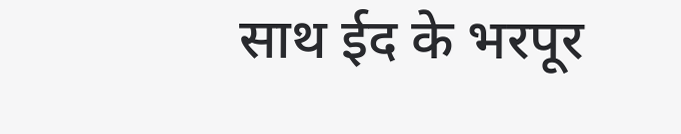साथ ईद के भरपूर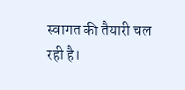स्वागत की तैयारी चल रही है।